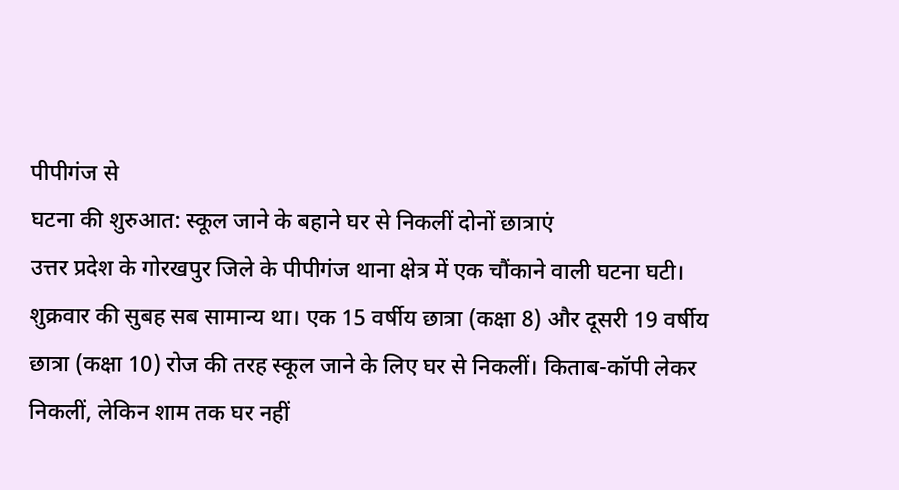पीपीगंज से
घटना की शुरुआत: स्कूल जाने के बहाने घर से निकलीं दोनों छात्राएं
उत्तर प्रदेश के गोरखपुर जिले के पीपीगंज थाना क्षेत्र में एक चौंकाने वाली घटना घटी। शुक्रवार की सुबह सब सामान्य था। एक 15 वर्षीय छात्रा (कक्षा 8) और दूसरी 19 वर्षीय छात्रा (कक्षा 10) रोज की तरह स्कूल जाने के लिए घर से निकलीं। किताब-कॉपी लेकर निकलीं, लेकिन शाम तक घर नहीं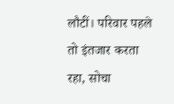लौटीं। परिवार पहले तो इंतजार करता रहा, सोचा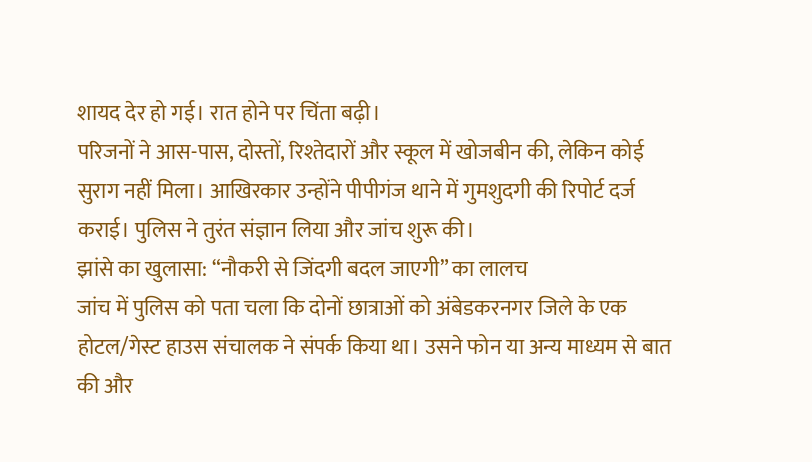शायद देर हो गई। रात होने पर चिंता बढ़ी।
परिजनों ने आस-पास, दोस्तों, रिश्तेदारों और स्कूल में खोजबीन की, लेकिन कोई सुराग नहीं मिला। आखिरकार उन्होंने पीपीगंज थाने में गुमशुदगी की रिपोर्ट दर्ज कराई। पुलिस ने तुरंत संज्ञान लिया और जांच शुरू की।
झांसे का खुलासा: “नौकरी से जिंदगी बदल जाएगी” का लालच
जांच में पुलिस को पता चला कि दोनों छात्राओं को अंबेडकरनगर जिले के एक होटल/गेस्ट हाउस संचालक ने संपर्क किया था। उसने फोन या अन्य माध्यम से बात की और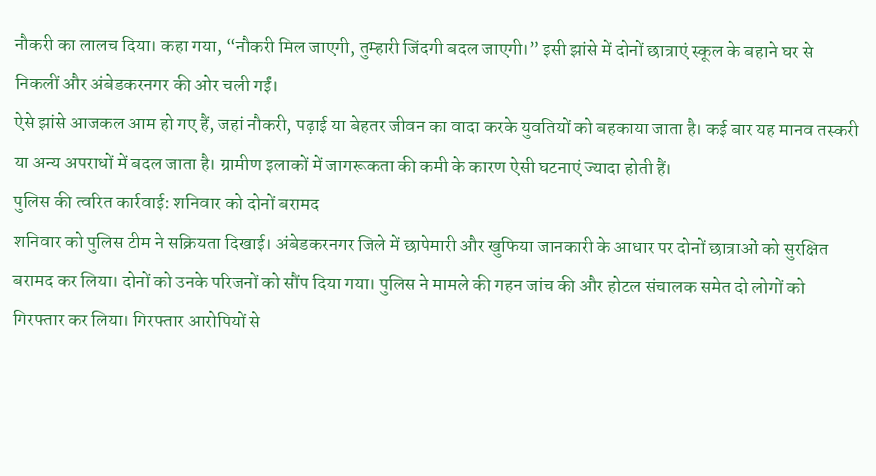नौकरी का लालच दिया। कहा गया, “नौकरी मिल जाएगी, तुम्हारी जिंदगी बदल जाएगी।” इसी झांसे में दोनों छात्राएं स्कूल के बहाने घर से निकलीं और अंबेडकरनगर की ओर चली गईं।
ऐसे झांसे आजकल आम हो गए हैं, जहां नौकरी, पढ़ाई या बेहतर जीवन का वादा करके युवतियों को बहकाया जाता है। कई बार यह मानव तस्करी या अन्य अपराधों में बदल जाता है। ग्रामीण इलाकों में जागरूकता की कमी के कारण ऐसी घटनाएं ज्यादा होती हैं।
पुलिस की त्वरित कार्रवाई: शनिवार को दोनों बरामद
शनिवार को पुलिस टीम ने सक्रियता दिखाई। अंबेडकरनगर जिले में छापेमारी और खुफिया जानकारी के आधार पर दोनों छात्राओं को सुरक्षित बरामद कर लिया। दोनों को उनके परिजनों को सौंप दिया गया। पुलिस ने मामले की गहन जांच की और होटल संचालक समेत दो लोगों को गिरफ्तार कर लिया। गिरफ्तार आरोपियों से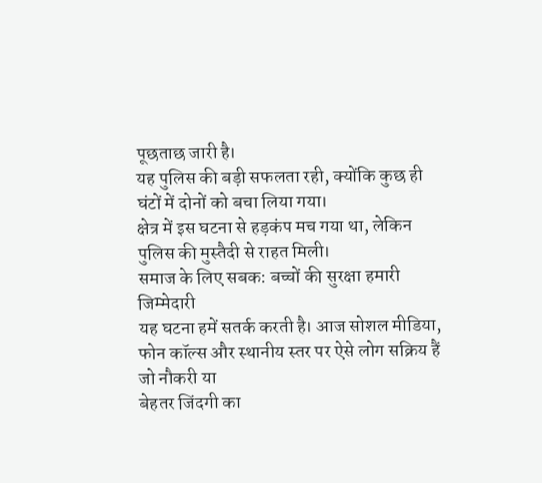पूछताछ जारी है।
यह पुलिस की बड़ी सफलता रही, क्योंकि कुछ ही घंटों में दोनों को बचा लिया गया।
क्षेत्र में इस घटना से हड़कंप मच गया था, लेकिन पुलिस की मुस्तैदी से राहत मिली।
समाज के लिए सबक: बच्चों की सुरक्षा हमारी जिम्मेदारी
यह घटना हमें सतर्क करती है। आज सोशल मीडिया,
फोन कॉल्स और स्थानीय स्तर पर ऐसे लोग सक्रिय हैं जो नौकरी या
बेहतर जिंदगी का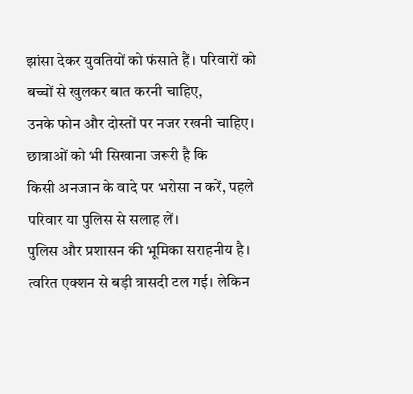झांसा देकर युवतियों को फंसाते हैं। परिवारों को बच्चों से खुलकर बात करनी चाहिए,
उनके फोन और दोस्तों पर नजर रखनी चाहिए। छात्राओं को भी सिखाना जरूरी है कि
किसी अनजान के वादे पर भरोसा न करें, पहले परिवार या पुलिस से सलाह लें।
पुलिस और प्रशासन की भूमिका सराहनीय है।
त्वरित एक्शन से बड़ी त्रासदी टल गई। लेकिन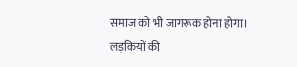समाज को भी जागरूक होना होगा।
लड़कियों की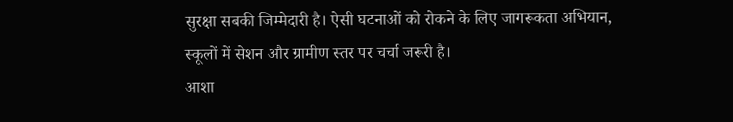सुरक्षा सबकी जिम्मेदारी है। ऐसी घटनाओं को रोकने के लिए जागरूकता अभियान,
स्कूलों में सेशन और ग्रामीण स्तर पर चर्चा जरूरी है।
आशा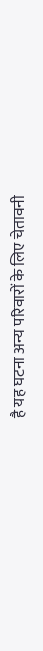है यह घटना अन्य परिवारों के लिए चेतावनी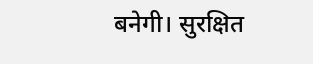बनेगी। सुरक्षित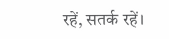रहें, सतर्क रहें।